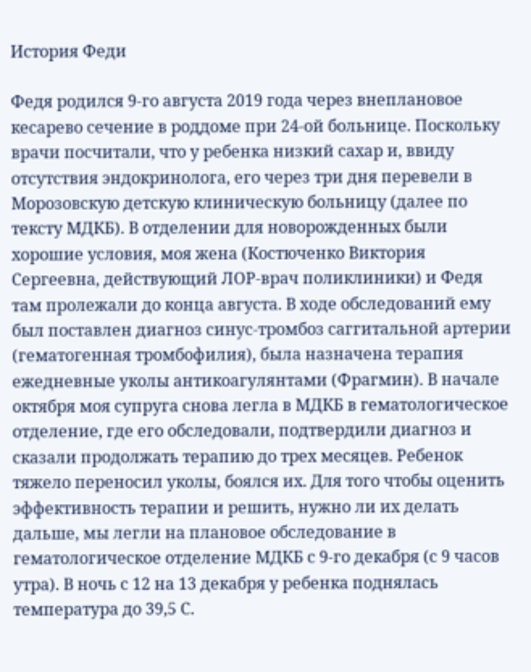История Феди

Федя родился 9-го августа 2019 года через внеплановое кесарево сечение в роддоме при 24-ой больнице. Поскольку врачи посчитали, что у ребенка низкий сахар и, ввиду отсутствия эндокринолога, его через три дня перевели в Морозовскую детскую клиническую больницу (далее по тексту МДКБ). В отделении для новорожденных были хорошие условия, моя жена (Костюченко Виктория Сергеевна, действующий ЛОР-врач поликлиники) и Федя там пролежали до конца августа. В ходе обследований ему был поставлен диагноз синус-тромбоз саггитальной артерии (гематогенная тромбофилия), была назначена терапия ежедневные уколы антикоагулянтами (Фрагмин). В начале октября моя супруга снова легла в МДКБ в гематологическое отделение, где его обследовали, подтвердили диагноз и сказали продолжать терапию до трех месяцев. Ребенок тяжело переносил уколы, боялся их. Для того чтобы оценить эффективность терапии и решить, нужно ли их делать дальше, мы легли на плановое обследование в гематологическое отделение МДКБ с 9-го декабря (с 9 часов утра). В ночь с 12 на 13 декабря у ребенка поднялась температура до 39,5 С.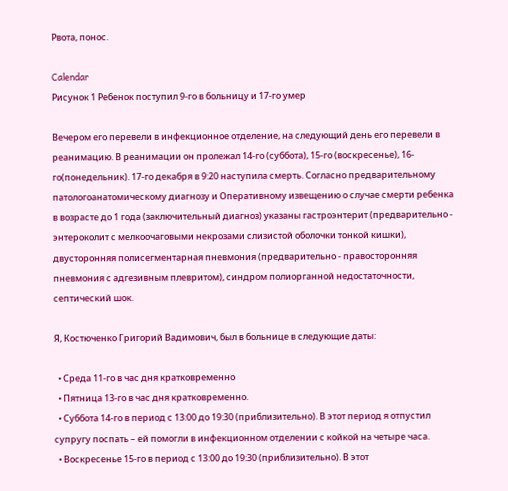Рвота, понос.

Calendar
Рисунок 1 Ребенок поступил 9-го в больницу и 17-го умер

Вечером его перевели в инфекционное отделение, на следующий день его перевели в реанимацию. В реанимации он пролежал 14-го (суббота), 15-го (воскресенье), 16-го(понедельник). 17-го декабря в 9:20 наступила смерть. Согласно предварительному патологоанатомическому диагнозу и Оперативному извещению о случае смерти ребенка в возрасте до 1 года (заключительный диагноз) указаны гастроэнтерит (предварительно - энтероколит с мелкоочаговыми некрозами слизистой оболочки тонкой кишки), двусторонняя полисегментарная пневмония (предварительно - правосторонняя пневмония с адгезивным плевритом), синдром полиорганной недостаточности, септический шок.

Я, Костюченко Григорий Вадимович, был в больнице в следующие даты:

  • Среда 11-го в час дня кратковременно
  • Пятница 13-го в час дня кратковременно.
  • Суббота 14-го в период с 13:00 до 19:30 (приблизительно). В этот период я отпустил супругу поспать – ей помогли в инфекционном отделении с койкой на четыре часа.
  • Воскресенье 15-го в период с 13:00 до 19:30 (приблизительно). В этот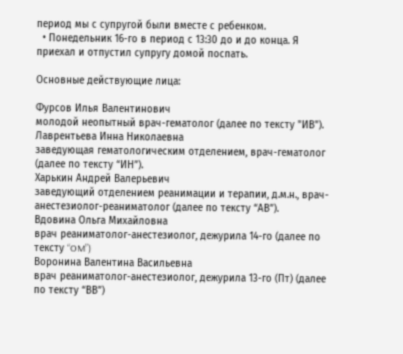период мы с супругой были вместе с ребенком.
  • Понедельник 16-го в период с 13:30 до и до конца. Я приехал и отпустил супругу домой поспать.

Основные действующие лица:

Фурсов Илья Валентинович
молодой неопытный врач-гематолог (далее по тексту "ИВ").
Лаврентьева Инна Николаевна
заведующая гематологическим отделением, врач-гематолог (далее по тексту “ИН”).
Харькин Андрей Валерьевич
заведующий отделением реанимации и терапии, д.м.н., врач-анестезиолог-реаниматолог (далее по тексту “АВ”).
Вдовина Ольга Михайловна
врач реаниматолог-анестезиолог, дежурила 14-го (далее по тексту “OM”)
Воронина Валентина Васильевна
врач реаниматолог-анестезиолог, дежурила 13-го (Пт) (далее по тексту “ВВ”)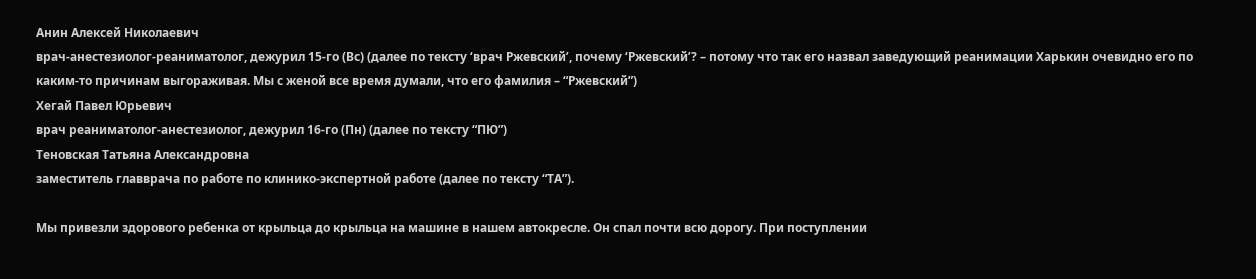Анин Алексей Николаевич
врач-анестезиолог-реаниматолог, дежурил 15-го (Вс) (далее по тексту ‘врач Ржевский’, почему ‘Ржевский’? – потому что так его назвал заведующий реанимации Харькин очевидно его по каким-то причинам выгораживая. Мы с женой все время думали, что его фамилия – “Ржевский”)
Хегай Павел Юрьевич
врач реаниматолог-анестезиолог, дежурил 16-го (Пн) (далее по тексту “ПЮ”)
Теновская Татьяна Александровна
заместитель главврача по работе по клинико-экспертной работе (далее по тексту “ТА”).

Мы привезли здорового ребенка от крыльца до крыльца на машине в нашем автокресле. Он спал почти всю дорогу. При поступлении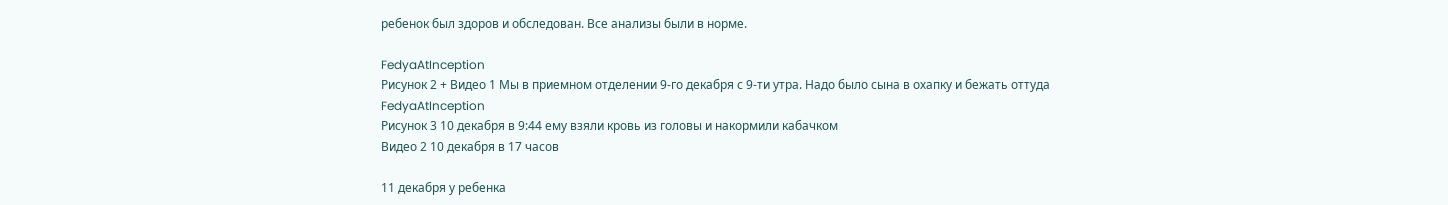ребенок был здоров и обследован. Все анализы были в норме.

FedyaAtInception
Рисунок 2 + Видео 1 Мы в приемном отделении 9-го декабря с 9-ти утра. Надо было сына в охапку и бежать оттуда
FedyaAtInception
Рисунок 3 10 декабря в 9:44 ему взяли кровь из головы и накормили кабачком
Видео 2 10 декабря в 17 часов

11 декабря у ребенка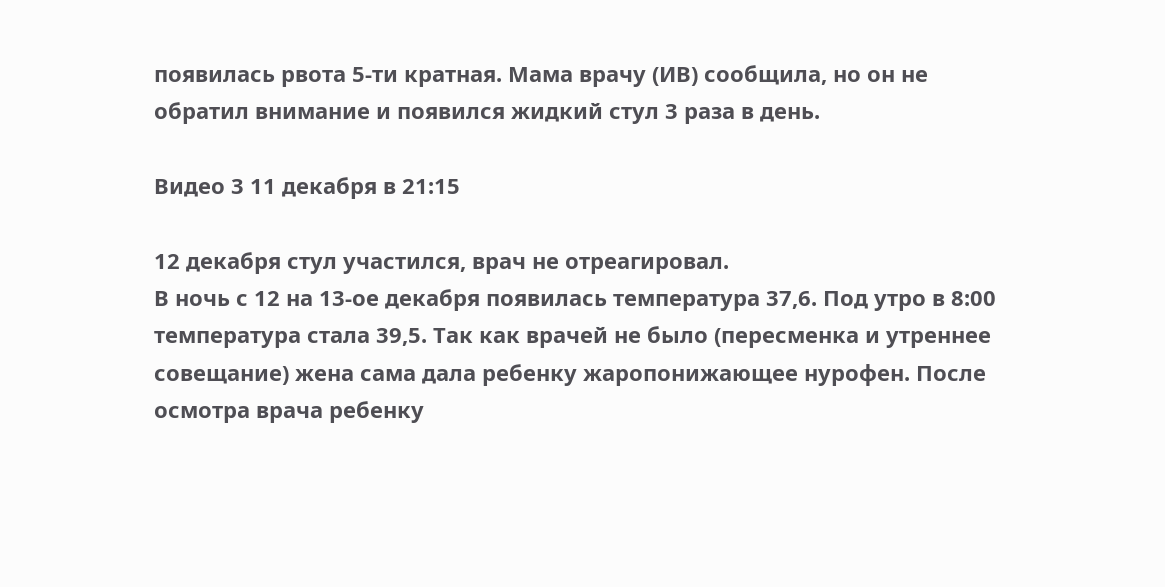появилась рвота 5-ти кратная. Мама врачу (ИВ) сообщила, но он не обратил внимание и появился жидкий стул 3 раза в день.

Видео 3 11 декабря в 21:15

12 декабря стул участился, врач не отреагировал.
В ночь с 12 на 13-ое декабря появилась температура 37,6. Под утро в 8:00 температура стала 39,5. Так как врачей не было (пересменка и утреннее совещание) жена сама дала ребенку жаропонижающее нурофен. После осмотра врача ребенку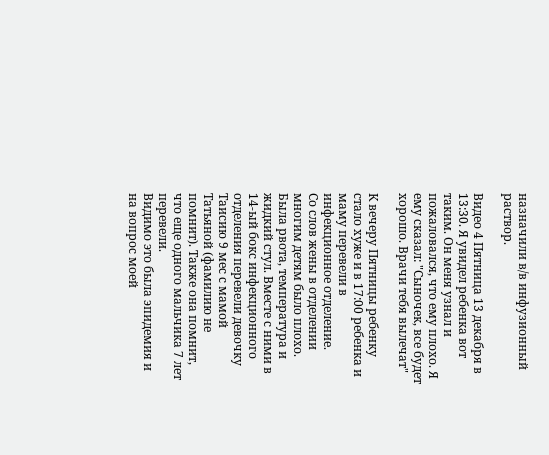назначили в/в инфузионный раствор.

Видео 4 Пятница 13 декабря в 13:30. Я увидел ребенка вот таким. Он меня узнал и пожаловался, что ему плохо. Я ему сказал: "Сыночек, все будет хорошо. Врачи тебя вылечат"

К вечеру Пятницы ребенку стало хуже и в 17:00 ребенка и маму перевели в инфекционное отделение.
Со слов жены в отделении многим детям было плохо. Была рвота, температура и жидкий стул. Вместе с ними в 14-ый бокс инфекционного отделения перевели девочку Таисию 9 мес с мамой Татьяной (фамилию не помнит). Также она помнит, что еще одного мальчика 7 лет перевели.
Видимо это была эпидемия и на вопрос моей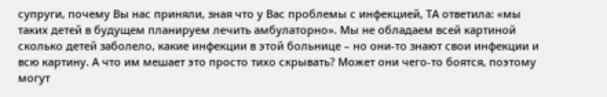супруги, почему Вы нас приняли, зная что у Вас проблемы с инфекцией, ТА ответила: «мы таких детей в будущем планируем лечить амбулаторно». Мы не обладаем всей картиной сколько детей заболело, какие инфекции в этой больнице – но они-то знают свои инфекции и всю картину. А что им мешает это просто тихо скрывать? Может они чего-то боятся, поэтому могут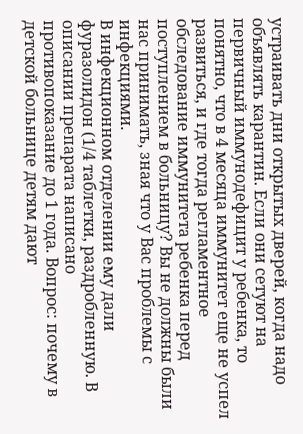устраивать дни открытых дверей, когда надо объявлять карантин. Если они сетуют на первичный иммунодефицит у ребенка, то понятно, что в 4 месяца иммунитет еще не успел развиться, и где тогда регламентное обследование иммунитета ребенка перед поступлением в больницу? Вы не должны были нас принимать, зная что у Вас проблемы с инфекциями.
В инфекционном отделении ему дали фуразолидон (1/4 таблетки, раздробленную. В описании препарата написано противопоказание до 1 года. Вопрос: почему в детской больнице детям дают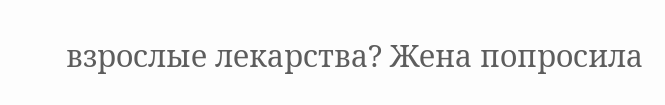взрослые лекарства? Жена попросила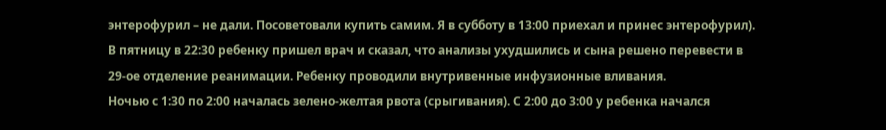энтерофурил – не дали. Посоветовали купить самим. Я в субботу в 13:00 приехал и принес энтерофурил).
В пятницу в 22:30 ребенку пришел врач и сказал, что анализы ухудшились и сына решено перевести в 29-ое отделение реанимации. Ребенку проводили внутривенные инфузионные вливания.
Ночью с 1:30 по 2:00 началась зелено-желтая рвота (срыгивания). С 2:00 до 3:00 у ребенка начался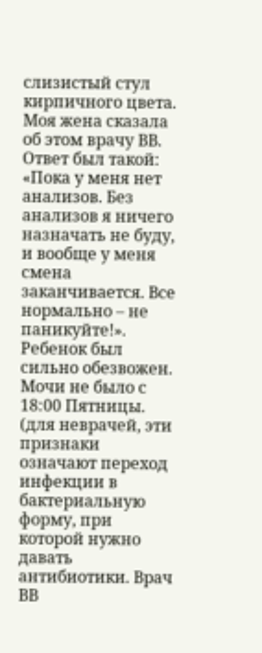слизистый стул кирпичного цвета. Моя жена сказала об этом врачу ВВ. Ответ был такой: «Пока у меня нет анализов. Без анализов я ничего назначать не буду, и вообще у меня смена заканчивается. Все нормально – не паникуйте!». Ребенок был сильно обезвожен. Мочи не было с 18:00 Пятницы. (для неврачей, эти признаки означают переход инфекции в бактериальную форму, при которой нужно давать антибиотики. Врач ВВ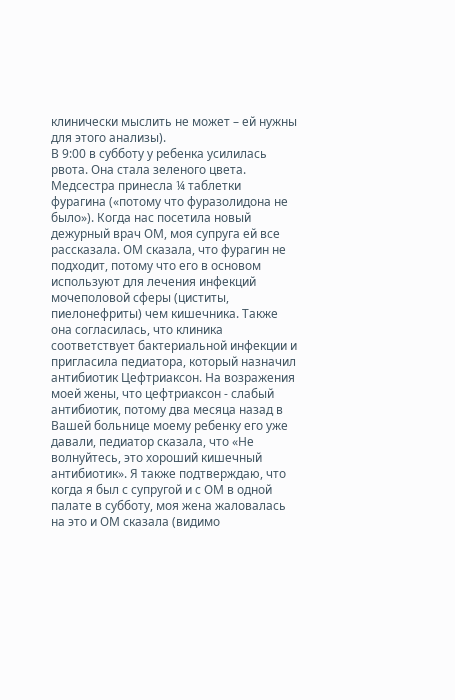клинически мыслить не может – ей нужны для этого анализы).
В 9:00 в субботу у ребенка усилилась рвота. Она стала зеленого цвета. Медсестра принесла ¼ таблетки фурагина («потому что фуразолидона не было»). Когда нас посетила новый дежурный врач ОМ, моя супруга ей все рассказала. ОМ сказала, что фурагин не подходит, потому что его в основом используют для лечения инфекций мочеполовой сферы (циститы, пиелонефриты) чем кишечника. Также она согласилась, что клиника соответствует бактериальной инфекции и пригласила педиатора, который назначил антибиотик Цефтриаксон. На возражения моей жены, что цефтриаксон - слабый антибиотик, потому два месяца назад в Вашей больнице моему ребенку его уже давали, педиатор сказала, что «Не волнуйтесь, это хороший кишечный антибиотик». Я также подтверждаю, что когда я был с супругой и с ОМ в одной палате в субботу, моя жена жаловалась на это и ОМ сказала (видимо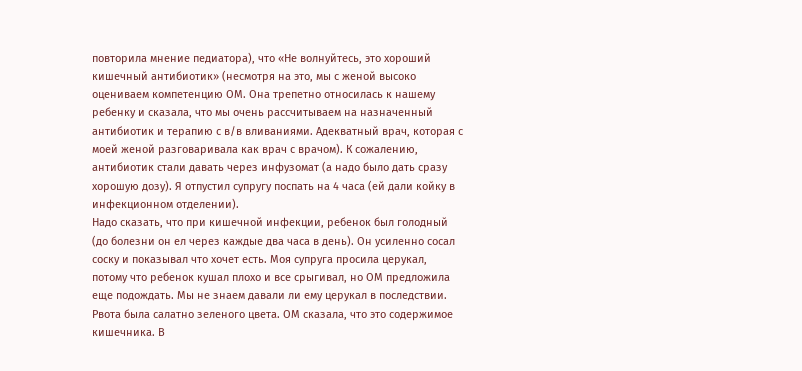повторила мнение педиатора), что «Не волнуйтесь, это хороший кишечный антибиотик» (несмотря на это, мы с женой высоко оцениваем компетенцию ОМ. Она трепетно относилась к нашему ребенку и сказала, что мы очень рассчитываем на назначенный антибиотик и терапию с в/в вливаниями. Адекватный врач, которая с моей женой разговаривала как врач с врачом). К сожалению, антибиотик стали давать через инфузомат (а надо было дать сразу хорошую дозу). Я отпустил супругу поспать на 4 часа (ей дали койку в инфекционном отделении).
Надо сказать, что при кишечной инфекции, ребенок был голодный (до болезни он ел через каждые два часа в день). Он усиленно сосал соску и показывал что хочет есть. Моя супруга просила церукал, потому что ребенок кушал плохо и все срыгивал, но ОМ предложила еще подождать. Мы не знаем давали ли ему церукал в последствии. Рвота была салатно зеленого цвета. ОМ сказала, что это содержимое кишечника. В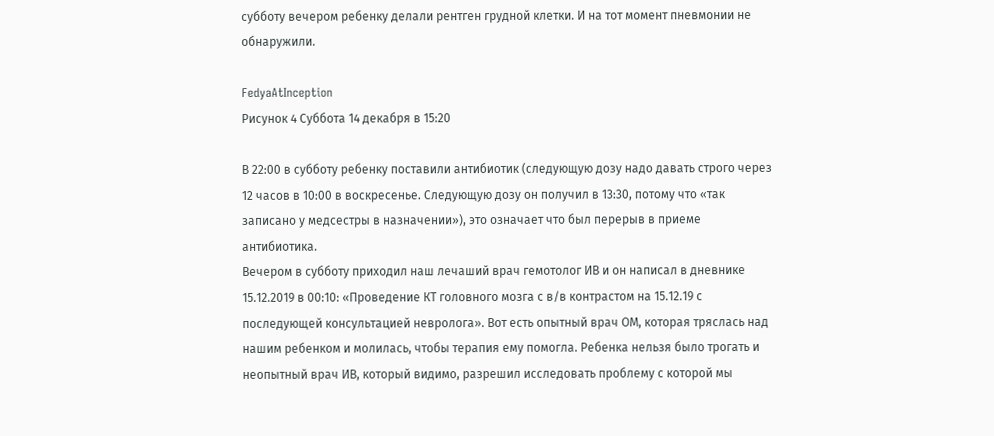субботу вечером ребенку делали рентген грудной клетки. И на тот момент пневмонии не обнаружили.

FedyaAtInception
Рисунок 4 Суббота 14 декабря в 15:20

В 22:00 в субботу ребенку поставили антибиотик (следующую дозу надо давать строго через 12 часов в 10:00 в воскресенье. Следующую дозу он получил в 13:30, потому что «так записано у медсестры в назначении»), это означает что был перерыв в приеме антибиотика.
Вечером в субботу приходил наш лечаший врач гемотолог ИВ и он написал в дневнике 15.12.2019 в 00:10: «Проведение КТ головного мозга с в/в контрастом на 15.12.19 с последующей консультацией невролога». Вот есть опытный врач ОМ, которая тряслась над нашим ребенком и молилась, чтобы терапия ему помогла. Ребенка нельзя было трогать и неопытный врач ИВ, который видимо, разрешил исследовать проблему с которой мы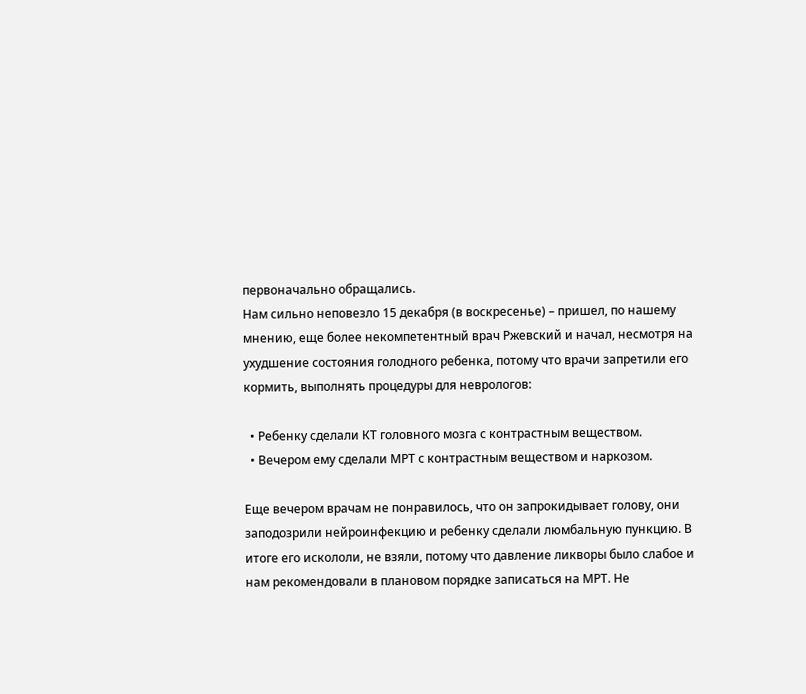первоначально обращались.
Нам сильно неповезло 15 декабря (в воскресенье) – пришел, по нашему мнению, еще более некомпетентный врач Ржевский и начал, несмотря на ухудшение состояния голодного ребенка, потому что врачи запретили его кормить, выполнять процедуры для неврологов:

  • Ребенку сделали КТ головного мозга с контрастным веществом.
  • Вечером ему сделали МРТ с контрастным веществом и наркозом.

Еще вечером врачам не понравилось, что он запрокидывает голову, они заподозрили нейроинфекцию и ребенку сделали люмбальную пункцию. В итоге его искололи, не взяли, потому что давление ликворы было слабое и нам рекомендовали в плановом порядке записаться на МРТ. Не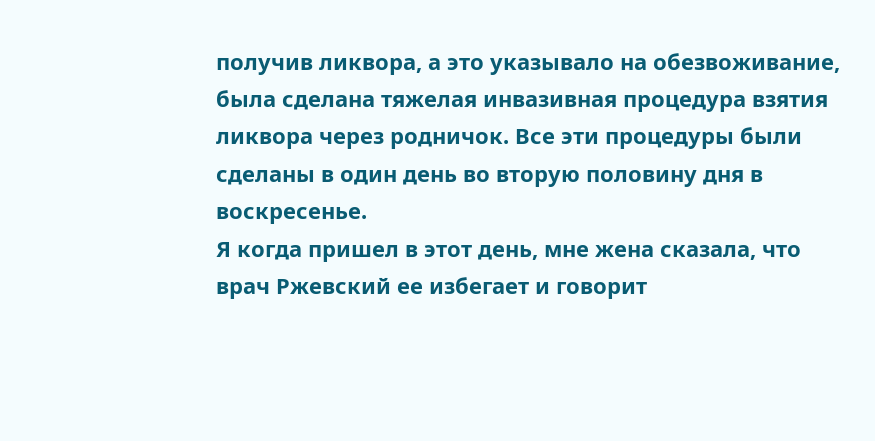получив ликвора, а это указывало на обезвоживание, была сделана тяжелая инвазивная процедура взятия ликвора через родничок. Все эти процедуры были сделаны в один день во вторую половину дня в воскресенье.
Я когда пришел в этот день, мне жена сказала, что врач Ржевский ее избегает и говорит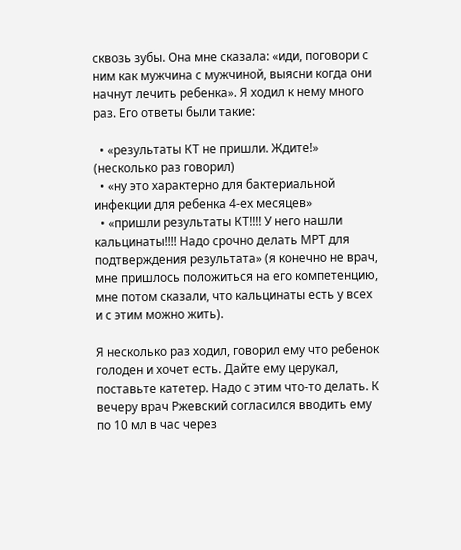сквозь зубы. Она мне сказала: «иди, поговори с ним как мужчина с мужчиной, выясни когда они начнут лечить ребенка». Я ходил к нему много раз. Его ответы были такие:

  • «результаты КТ не пришли. Ждите!» (несколько раз говорил)
  • «ну это характерно для бактериальной инфекции для ребенка 4-ех месяцев»
  • «пришли результаты КТ!!!! У него нашли кальцинаты!!!! Надо срочно делать МРТ для подтверждения результата» (я конечно не врач, мне пришлось положиться на его компетенцию, мне потом сказали, что кальцинаты есть у всех и с этим можно жить).

Я несколько раз ходил, говорил ему что ребенок голоден и хочет есть. Дайте ему церукал, поставьте катетер. Надо с этим что-то делать. К вечеру врач Ржевский согласился вводить ему по 10 мл в час через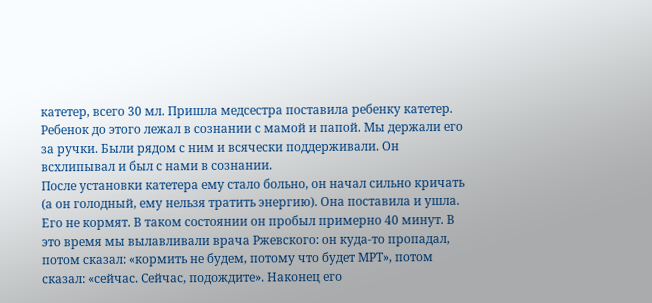катетер, всего 30 мл. Пришла медсестра поставила ребенку катетер. Ребенок до этого лежал в сознании с мамой и папой. Мы держали его за ручки. Были рядом с ним и всячески поддерживали. Он всхлипывал и был с нами в сознании.
После установки катетера ему стало больно, он начал сильно кричать (а он голодный, ему нельзя тратить энергию). Она поставила и ушла. Его не кормят. В таком состоянии он пробыл примерно 40 минут. В это время мы вылавливали врача Ржевского: он куда-то пропадал, потом сказал: «кормить не будем, потому что будет МРТ», потом сказал: «сейчас. Сейчас, подождите». Наконец его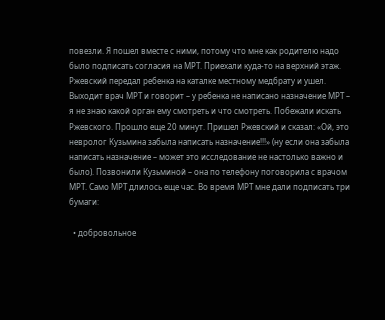повезли. Я пошел вместе с ними, потому что мне как родителю надо было подписать согласия на МРТ. Приехали куда-то на верхний этаж. Ржевский передал ребенка на каталке местному медбрату и ушел.
Выходит врач МРТ и говорит – у ребенка не написано назначение МРТ – я не знаю какой орган ему смотреть и что смотреть. Побежали искать Ржевского. Прошло еще 20 минут. Пришел Ржевский и сказал: «Ой, это невролог Кузьмина забыла написать назначение!!!» (ну если она забыла написать назначение – может это исследование не настолько важно и было). Позвонили Кузьминой – она по телефону поговорила с врачом МРТ. Само МРТ длилось еще час. Во время МРТ мне дали подписать три бумаги:

  • добровольное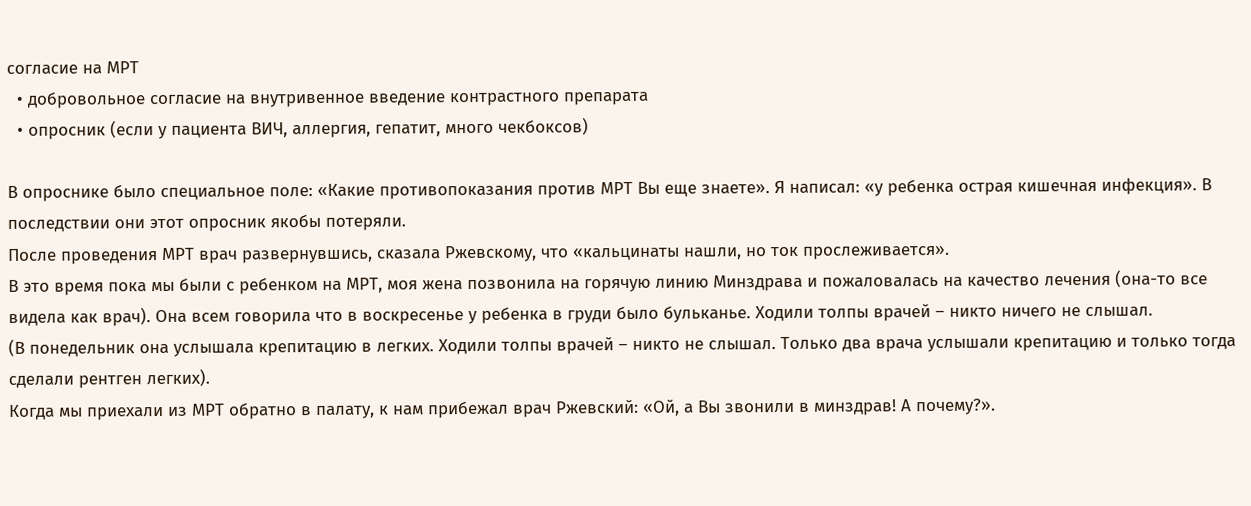согласие на МРТ
  • добровольное согласие на внутривенное введение контрастного препарата
  • опросник (если у пациента ВИЧ, аллергия, гепатит, много чекбоксов)

В опроснике было специальное поле: «Какие противопоказания против МРТ Вы еще знаете». Я написал: «у ребенка острая кишечная инфекция». В последствии они этот опросник якобы потеряли.
После проведения МРТ врач развернувшись, сказала Ржевскому, что «кальцинаты нашли, но ток прослеживается».
В это время пока мы были с ребенком на МРТ, моя жена позвонила на горячую линию Минздрава и пожаловалась на качество лечения (она-то все видела как врач). Она всем говорила что в воскресенье у ребенка в груди было бульканье. Ходили толпы врачей – никто ничего не слышал.
(В понедельник она услышала крепитацию в легких. Ходили толпы врачей – никто не слышал. Только два врача услышали крепитацию и только тогда сделали рентген легких).
Когда мы приехали из МРТ обратно в палату, к нам прибежал врач Ржевский: «Ой, а Вы звонили в минздрав! А почему?».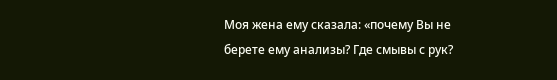Моя жена ему сказала: «почему Вы не берете ему анализы? Где смывы с рук?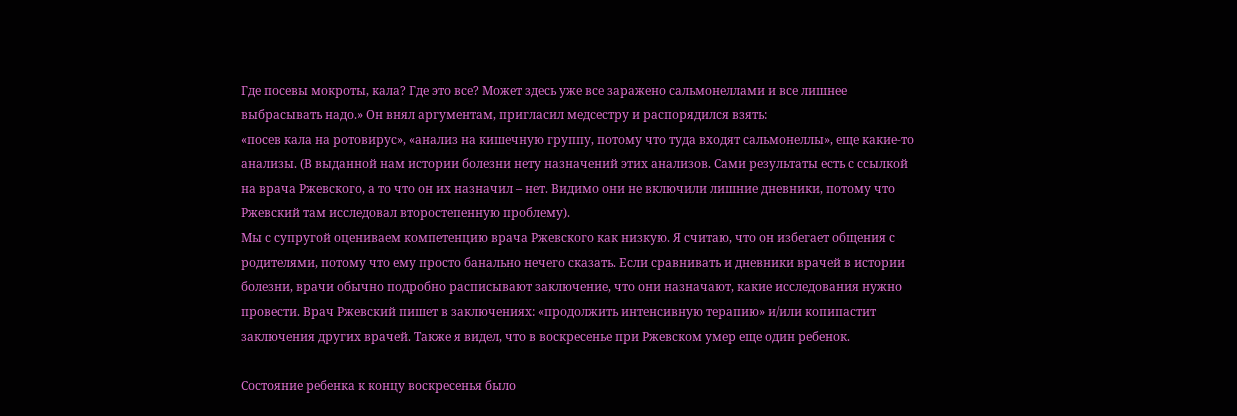Где посевы мокроты, кала? Где это все? Может здесь уже все заражено сальмонеллами и все лишнее выбрасывать надо.» Он внял аргументам, пригласил медсестру и распорядился взять:
«посев кала на ротовирус», «анализ на кишечную группу, потому что туда входят сальмонеллы», еще какие-то анализы. (В выданной нам истории болезни нету назначений этих анализов. Сами результаты есть с сcылкой на врача Ржевского, а то что он их назначил – нет. Видимо они не включили лишние дневники, потому что Ржевский там исследовал второстепенную проблему).
Мы с супругой оцениваем компетенцию врача Ржевского как низкую. Я считаю, что он избегает общения с родителями, потому что ему просто банально нечего сказать. Если сравнивать и дневники врачей в истории болезни, врачи обычно подробно расписывают заключение, что они назначают, какие исследования нужно провести. Врач Ржевский пишет в заключениях: «продолжить интенсивную терапию» и/или копипастит заключения других врачей. Также я видел, что в воскресенье при Ржевском умер еще один ребенок.

Состояние ребенка к концу воскресенья было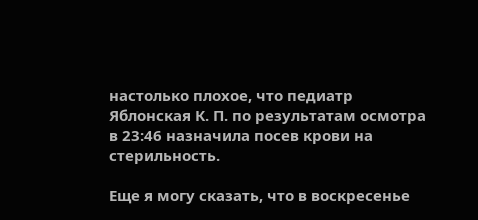настолько плохое, что педиатр Яблонская К. П. по результатам осмотра в 23:46 назначила посев крови на стерильность.

Еще я могу сказать, что в воскресенье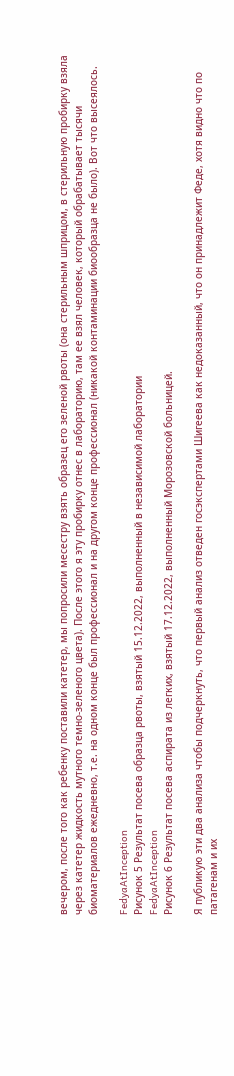вечером, после того как ребенку поставили катетер, мы попросили месестру взять образец его зеленой рвоты (она стерильным шприцом, в стерильную пробирку взяла через катетер жидкость мутного темно-зеленого цвета). После этого я эту пробирку отнес в лабораторию, там ее взял человек, который обрабатывает тысячи биоматериалов ежедневно, т.е. на одном конце был профессионал и на другом конце профессионал (никакой контаминации биообразца не было). Вот что высеялось.

FedyaAtInception
Рисунок 5 Результат посева образца рвоты, взятый 15.12.2022, выполненный в независимой лаборатории
FedyaAtInception
Рисунок 6 Результат посева аспирата из легких, взятый 17.12.2022, выполненный Морозовской больницей.

Я публикую эти два анализа чтобы подчеркнуть, что первый анализ отведен госэкспертами Шигеева как недоказанный, что он принадлежит Феде, хотя видно что по патагенам и их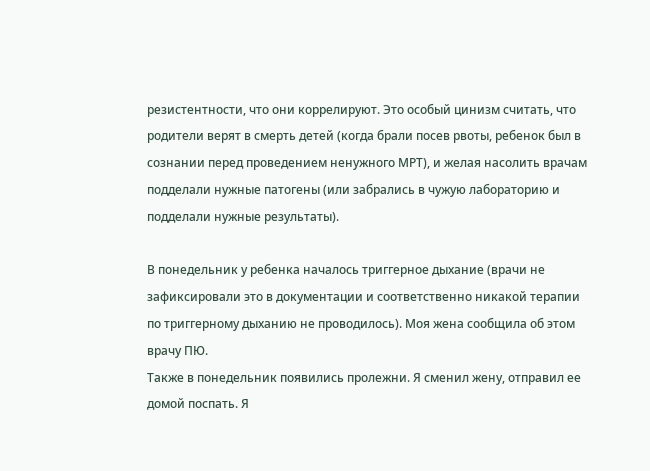резистентности, что они коррелируют. Это особый цинизм считать, что родители верят в смерть детей (когда брали посев рвоты, ребенок был в сознании перед проведением ненужного МРТ), и желая насолить врачам подделали нужные патогены (или забрались в чужую лабораторию и подделали нужные результаты).

В понедельник у ребенка началось триггерное дыхание (врачи не зафиксировали это в документации и соответственно никакой терапии по триггерному дыханию не проводилось). Моя жена сообщила об этом врачу ПЮ.
Также в понедельник появились пролежни. Я сменил жену, отправил ее домой поспать. Я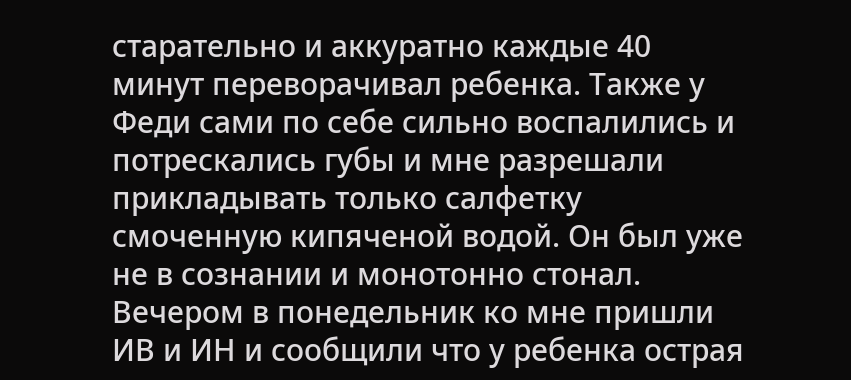старательно и аккуратно каждые 40 минут переворачивал ребенка. Также у Феди сами по себе сильно воспалились и потрескались губы и мне разрешали прикладывать только салфетку смоченную кипяченой водой. Он был уже не в сознании и монотонно стонал.
Вечером в понедельник ко мне пришли ИВ и ИН и сообщили что у ребенка острая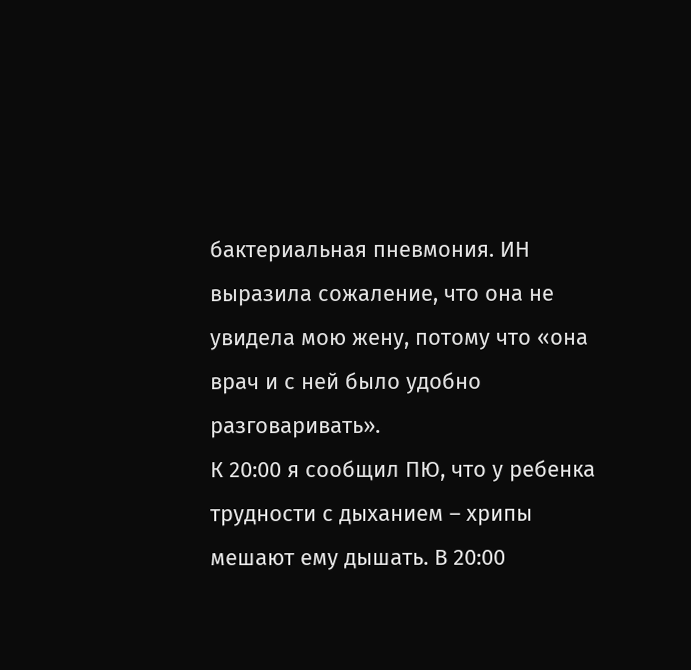бактериальная пневмония. ИН выразила сожаление, что она не увидела мою жену, потому что «она врач и с ней было удобно разговаривать».
К 20:00 я сообщил ПЮ, что у ребенка трудности с дыханием – хрипы мешают ему дышать. В 20:00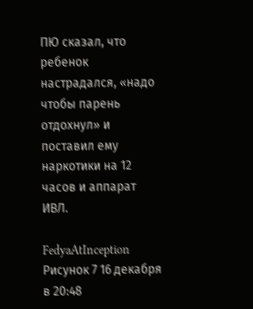ПЮ сказал, что ребенок настрадался, «надо чтобы парень отдохнул» и поставил ему наркотики на 12 часов и аппарат ИВЛ.

FedyaAtInception
Рисунок 7 16 декабря в 20:48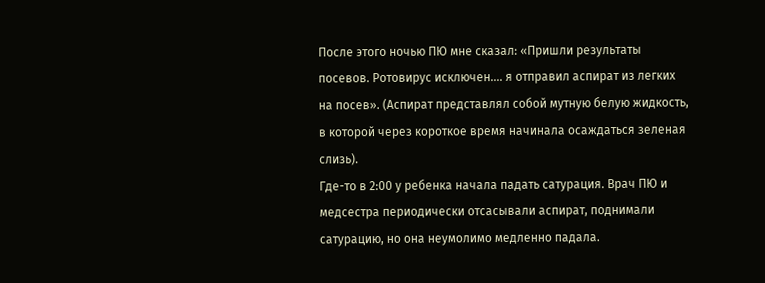После этого ночью ПЮ мне сказал: «Пришли результаты посевов. Ротовирус исключен.... я отправил аспират из легких на посев». (Аспират представлял собой мутную белую жидкость, в которой через короткое время начинала осаждаться зеленая слизь).
Где-то в 2:00 у ребенка начала падать сатурация. Врач ПЮ и медсестра периодически отсасывали аспират, поднимали сатурацию, но она неумолимо медленно падала.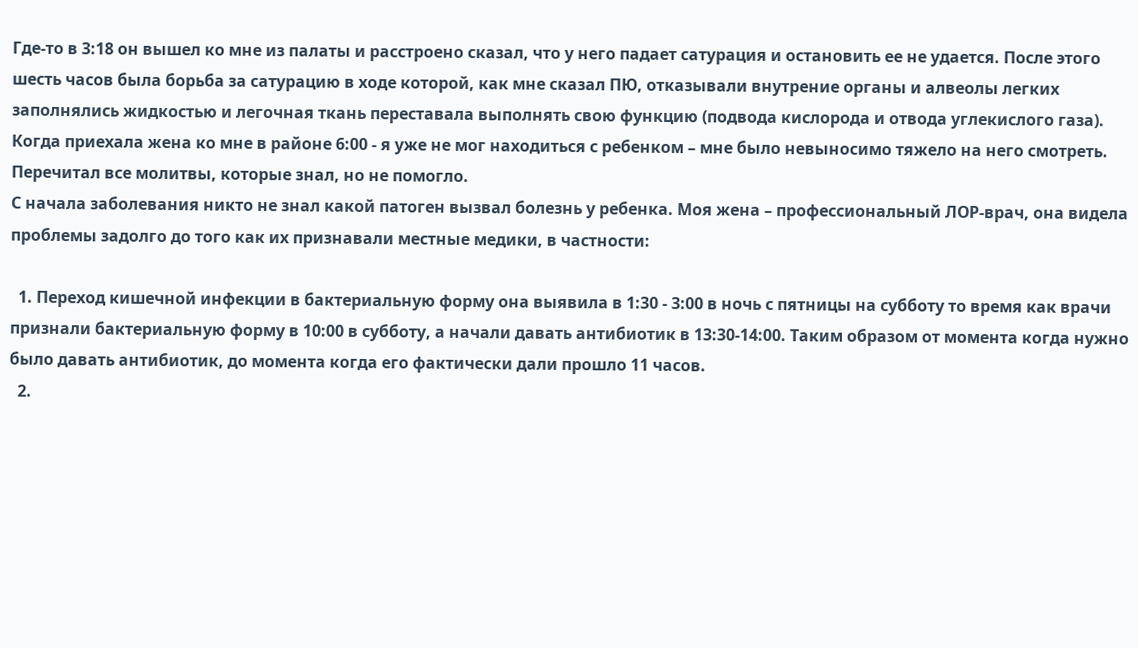Где-то в 3:18 он вышел ко мне из палаты и расстроено сказал, что у него падает сатурация и остановить ее не удается. После этого шесть часов была борьба за сатурацию в ходе которой, как мне сказал ПЮ, отказывали внутрение органы и алвеолы легких заполнялись жидкостью и легочная ткань переставала выполнять свою функцию (подвода кислорода и отвода углекислого газа).
Когда приехала жена ко мне в районе 6:00 - я уже не мог находиться с ребенком – мне было невыносимо тяжело на него смотреть. Перечитал все молитвы, которые знал, но не помогло.
С начала заболевания никто не знал какой патоген вызвал болезнь у ребенка. Моя жена – профессиональный ЛОР-врач, она видела проблемы задолго до того как их признавали местные медики, в частности:

  1. Переход кишечной инфекции в бактериальную форму она выявила в 1:30 - 3:00 в ночь с пятницы на субботу то время как врачи признали бактериальную форму в 10:00 в субботу, а начали давать антибиотик в 13:30-14:00. Таким образом от момента когда нужно было давать антибиотик, до момента когда его фактически дали прошло 11 часов.
  2.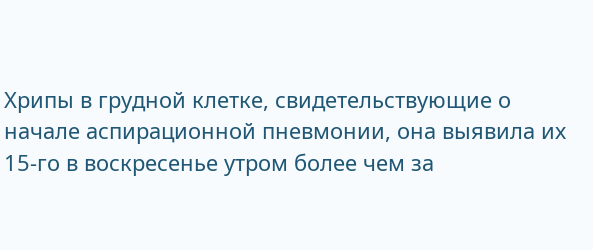Хрипы в грудной клетке, свидетельствующие о начале аспирационной пневмонии, она выявила их 15-го в воскресенье утром более чем за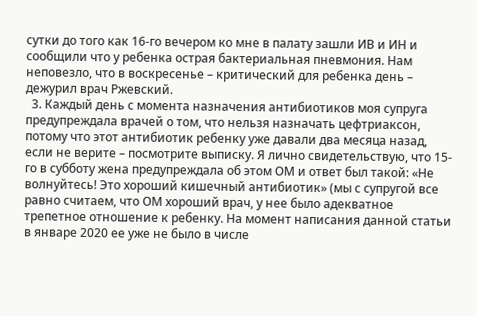сутки до того как 16-го вечером ко мне в палату зашли ИВ и ИН и сообщили что у ребенка острая бактериальная пневмония. Нам неповезло, что в воскресенье – критический для ребенка день – дежурил врач Ржевский.
  3. Каждый день с момента назначения антибиотиков моя супруга предупреждала врачей о том, что нельзя назначать цефтриаксон, потому что этот антибиотик ребенку уже давали два месяца назад, если не верите – посмотрите выписку. Я лично свидетельствую, что 15-го в субботу жена предупреждала об этом ОМ и ответ был такой: «Не волнуйтесь! Это хороший кишечный антибиотик» (мы с супругой все равно считаем, что ОМ хороший врач, у нее было адекватное трепетное отношение к ребенку. На момент написания данной статьи в январе 2020 ее уже не было в числе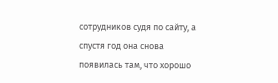сотрудников судя по сайту, а спустя год она снова появилась там, что хорошо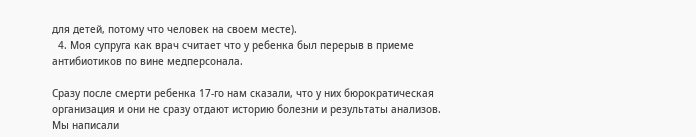для детей, потому что человек на своем месте).
  4. Моя супруга как врач считает что у ребенка был перерыв в приеме антибиотиков по вине медперсонала.

Сразу после смерти ребенка 17-го нам сказали, что у них бюрократическая организация и они не сразу отдают историю болезни и результаты анализов. Мы написали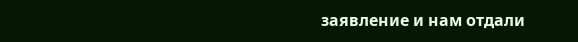заявление и нам отдали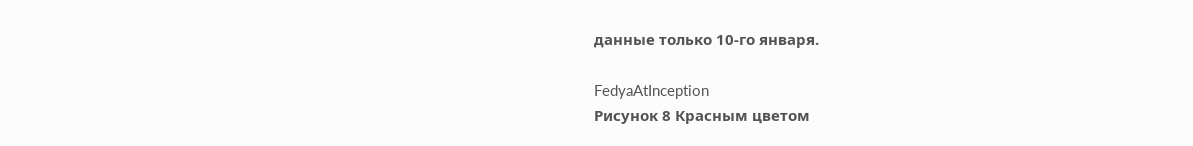данные только 10-го января.

FedyaAtInception
Рисунок 8 Красным цветом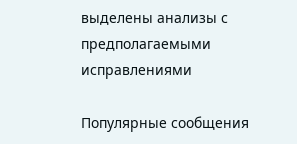выделены анализы с предполагаемыми исправлениями

Популярные сообщения